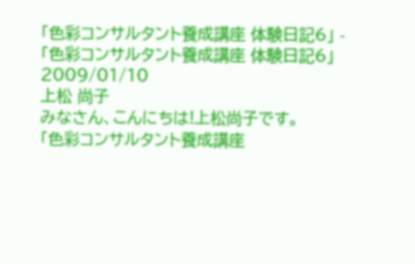「色彩コンサルタント養成講座 体験日記6」 -
「色彩コンサルタント養成講座 体験日記6」
2009/01/10
上松 尚子
みなさん、こんにちは!上松尚子です。
「色彩コンサルタント養成講座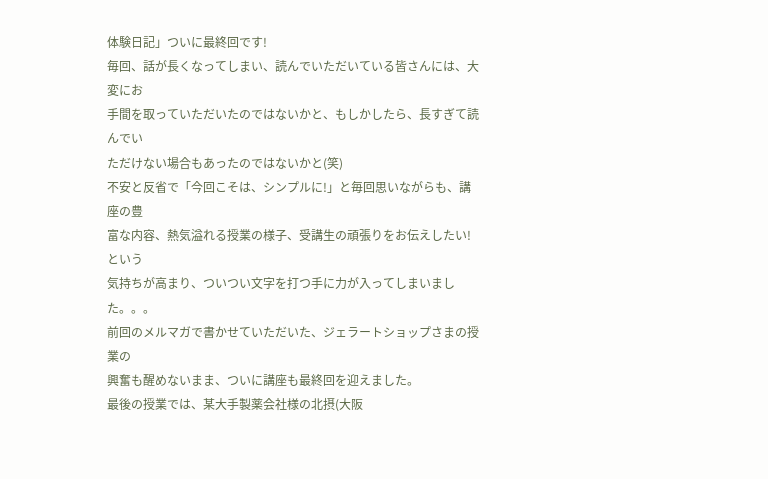体験日記」ついに最終回です!
毎回、話が長くなってしまい、読んでいただいている皆さんには、大変にお
手間を取っていただいたのではないかと、もしかしたら、長すぎて読んでい
ただけない場合もあったのではないかと(笑)
不安と反省で「今回こそは、シンプルに!」と毎回思いながらも、講座の豊
富な内容、熱気溢れる授業の様子、受講生の頑張りをお伝えしたい!という
気持ちが高まり、ついつい文字を打つ手に力が入ってしまいました。。。
前回のメルマガで書かせていただいた、ジェラートショップさまの授業の
興奮も醒めないまま、ついに講座も最終回を迎えました。
最後の授業では、某大手製薬会社様の北摂(大阪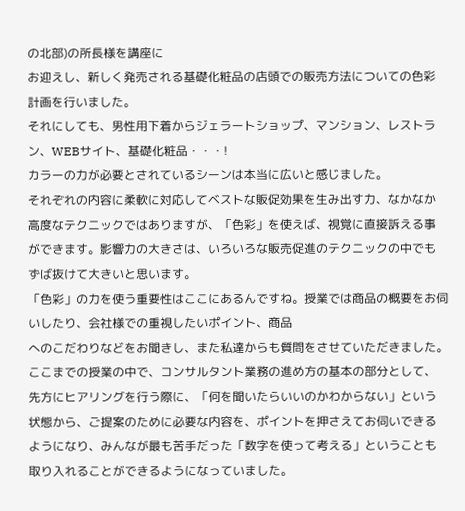の北部)の所長様を講座に
お迎えし、新しく発売される基礎化粧品の店頭での販売方法についての色彩
計画を行いました。
それにしても、男性用下着からジェラートショップ、マンション、レストラ
ン、WEBサイト、基礎化粧品・・・!
カラーの力が必要とされているシーンは本当に広いと感じました。
それぞれの内容に柔軟に対応してベストな販促効果を生み出す力、なかなか
高度なテクニックではありますが、「色彩」を使えば、視覚に直接訴える事
ができます。影響力の大きさは、いろいろな販売促進のテクニックの中でも
ずば抜けて大きいと思います。
「色彩」の力を使う重要性はここにあるんですね。授業では商品の概要をお伺いしたり、会社様での重視したいポイント、商品
へのこだわりなどをお聞きし、また私達からも質問をさせていただきました。
ここまでの授業の中で、コンサルタント業務の進め方の基本の部分として、
先方にヒアリングを行う際に、「何を聞いたらいいのかわからない」という
状態から、ご提案のために必要な内容を、ポイントを押さえてお伺いできる
ようになり、みんなが最も苦手だった「数字を使って考える」ということも
取り入れることができるようになっていました。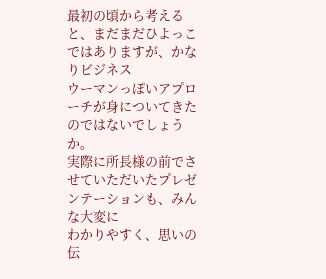最初の頃から考えると、まだまだひよっこではありますが、かなりビジネス
ウーマンっぽいアプローチが身についてきたのではないでしょうか。
実際に所長様の前でさせていただいたプレゼンテーションも、みんな大変に
わかりやすく、思いの伝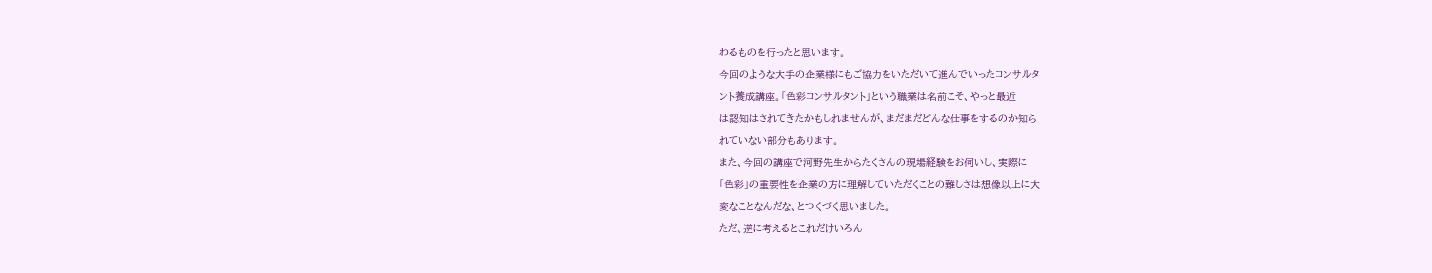わるものを行ったと思います。
今回のような大手の企業様にもご協力をいただいて進んでいったコンサルタ
ント養成講座。「色彩コンサルタント」という職業は名前こそ、やっと最近
は認知はされてきたかもしれませんが、まだまだどんな仕事をするのか知ら
れていない部分もあります。
また、今回の講座で河野先生からたくさんの現場経験をお伺いし、実際に
「色彩」の重要性を企業の方に理解していただくことの難しさは想像以上に大
変なことなんだな、とつくづく思いました。
ただ、逆に考えるとこれだけいろん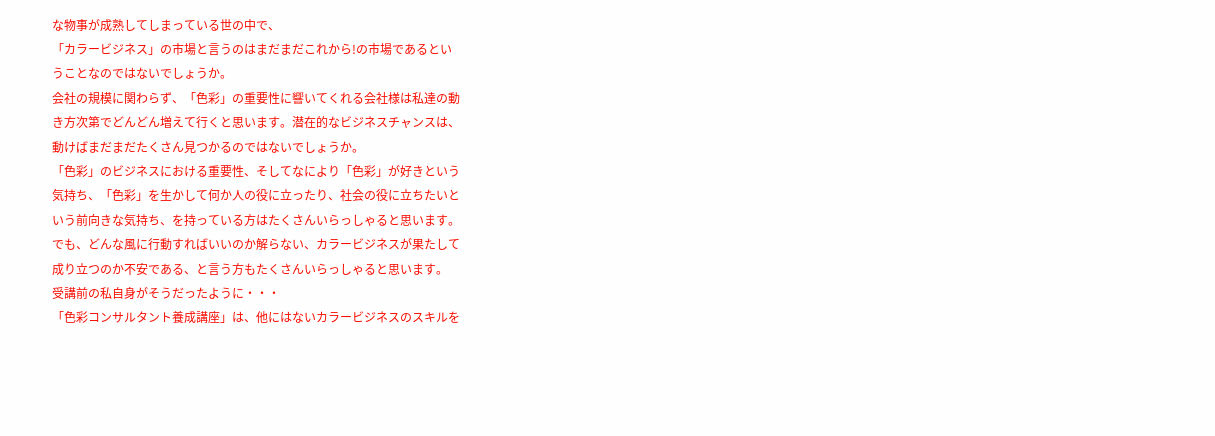な物事が成熟してしまっている世の中で、
「カラービジネス」の市場と言うのはまだまだこれから!の市場であるとい
うことなのではないでしょうか。
会社の規模に関わらず、「色彩」の重要性に響いてくれる会社様は私達の動
き方次第でどんどん増えて行くと思います。潜在的なビジネスチャンスは、
動けばまだまだたくさん見つかるのではないでしょうか。
「色彩」のビジネスにおける重要性、そしてなにより「色彩」が好きという
気持ち、「色彩」を生かして何か人の役に立ったり、社会の役に立ちたいと
いう前向きな気持ち、を持っている方はたくさんいらっしゃると思います。
でも、どんな風に行動すればいいのか解らない、カラービジネスが果たして
成り立つのか不安である、と言う方もたくさんいらっしゃると思います。
受講前の私自身がそうだったように・・・
「色彩コンサルタント養成講座」は、他にはないカラービジネスのスキルを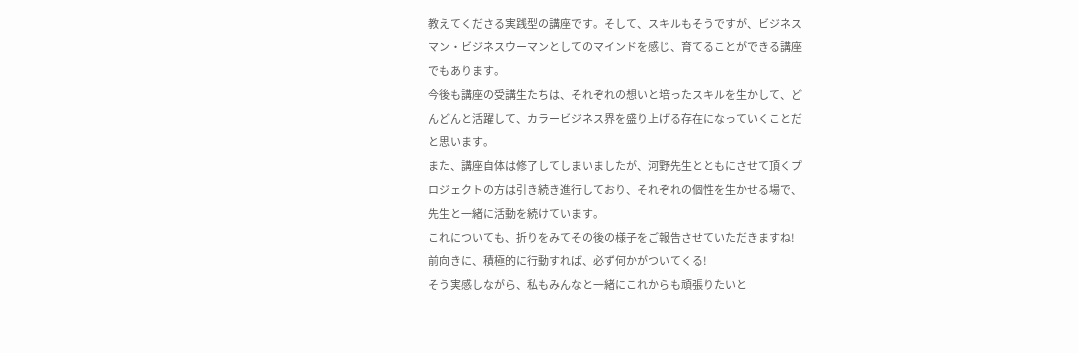教えてくださる実践型の講座です。そして、スキルもそうですが、ビジネス
マン・ビジネスウーマンとしてのマインドを感じ、育てることができる講座
でもあります。
今後も講座の受講生たちは、それぞれの想いと培ったスキルを生かして、ど
んどんと活躍して、カラービジネス界を盛り上げる存在になっていくことだ
と思います。
また、講座自体は修了してしまいましたが、河野先生とともにさせて頂くプ
ロジェクトの方は引き続き進行しており、それぞれの個性を生かせる場で、
先生と一緒に活動を続けています。
これについても、折りをみてその後の様子をご報告させていただきますね!
前向きに、積極的に行動すれば、必ず何かがついてくる!
そう実感しながら、私もみんなと一緒にこれからも頑張りたいと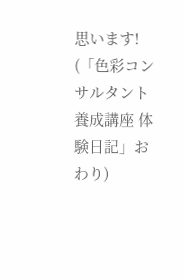思います!
(「色彩コンサルタント養成講座 体験日記」おわり)